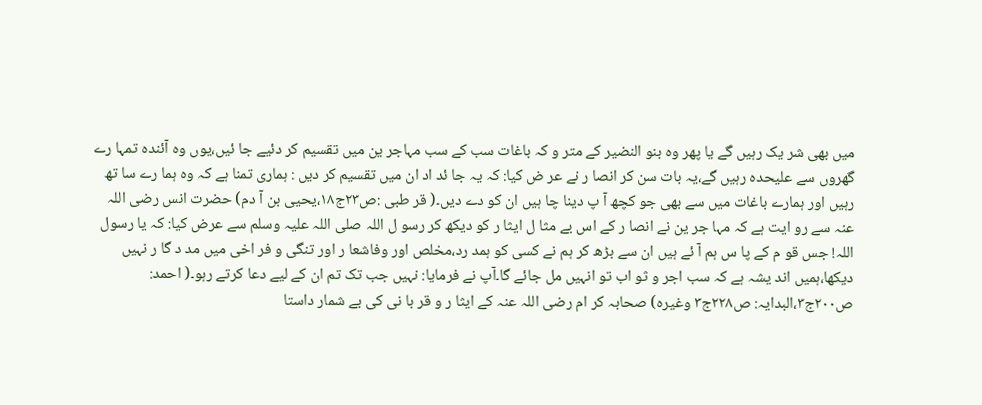میں بھی شر یک رہیں گے یا پھر وہ بنو النضیر کے متر و کہ باغات سب کے سب مہاجر ین میں تقسیم کر دئیے جا ئیں،یوں وہ آئندہ تمہا رے گھروں سے علیحدہ رہیں گے،یہ بات سن کر انصا ر نے عر ض کیا: کہ یہ جا ئد اد ان میں تقسیم کر دیں : ہماری تمنا ہے کہ وہ ہما رے سا تھ رہیں اور ہمارے باغات میں سے بھی جو کچھ آ پ دینا چا ہیں ان کو دے دیں۔( قر طبی :ص۲۳ج۱۸،یحیی بن آ دم) حضرت انس رضی اللہ عنہ سے رو ایت ہے کہ مہا جر ین نے انصا ر کے اس بے مثا ل ایثا ر کو دیکھ کر رسو ل اللہ صلی اللہ علیہ وسلم سے عرض کیا: کہ یا رسول اللہ! جس قو م کے پا س ہم آ ئے ہیں ان سے بڑھ کر ہم نے کسی کو ہمد رد،مخلص اور وفاشعا ر اور تنگی و فر اخی میں مد د گا ر نہیں دیکھا،ہمیں اند یشہ ہے کہ سب اجر و ثو اب تو انہیں مل جائے گا۔آپ نے فرمایا: نہیں جب تک تم ان کے لیے دعا کرتے رہو۔( احمد: ص۲۰۰ج۳،البدایہ: ص۲۲۸ج۳ وغیرہ) صحابہ کر ام رضی اللہ عنہ کے ایثا ر و قر با نی کی بے شمار داستا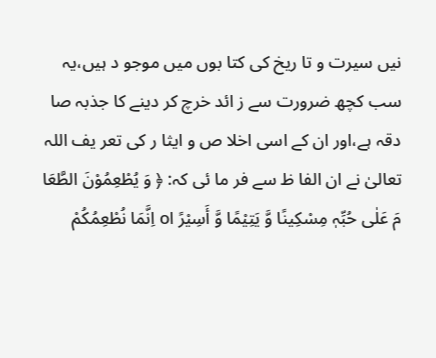نیں سیرت و تا ریخ کی کتا بوں میں موجو د ہیں،یہ سب کچھ ضرورت سے ز ائد خرچ کر دینے کا جذبہ صا دقہ ہے،اور ان کے اسی اخلا ص و ایثا ر کی تعر یف اللہ تعالیٰ نے ان الفا ظ سے فر ما ئی کہ: ﴿ وَ یُطْعِمُوْنَ الطَّعَا مَ عَلٰی حُبِّہٖ مِسْکِینًا وَّ یَتِیْمًا وَّ أَسِیْرً اo اِنَّمَا نُطْعِمُکُمْ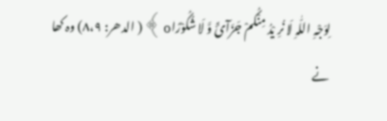لِوَجْہِ اللّٰہِ لَا نُرِ یْدُ مِنْکُمْ جَزَآئً وَّ لَا شُکُوْرًاo ﴾ ( الدھر: ۸،۹) وہ کھا نے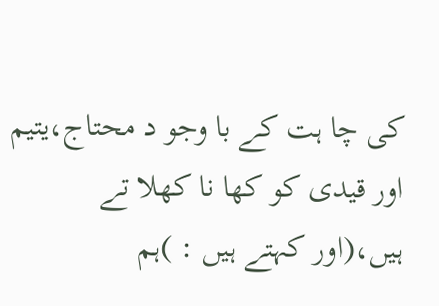کی چا ہت کے با وجو د محتاج،یتیم اور قیدی کو کھا نا کھلا تے ہیں،(اور کہتے ہیں : )ہم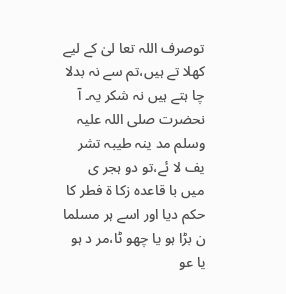توصرف اللہ تعا لیٰ کے لیے کھلا تے ہیں،تم سے نہ بدلا چا ہتے ہیں نہ شکر یہ۔ آ نحضرت صلی اللہ علیہ وسلم مد ینہ طیبہ تشر یف لا ئے،تو دو ہجر ی میں با قاعدہ زکا ۃ فطر کا حکم دیا اور اسے ہر مسلما ن بڑا ہو یا چھو ٹا،مر د ہو یا عو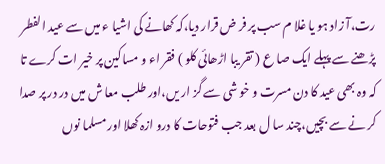رت،آ زاد ہو یا غلا م سب پر فر ض قرار دیا،کہ کھانے کی اشیا ء میں سے عید الفطر پڑھنے سے پہلے ایک صا ع ( تقر یبا اڑھائی کلو ) فقر اء و مساکین پر خیر ات کرے تا کہ وہ بھی عید کا دن مسرت و خو شی سے گز ار یں،اور طلب معا ش میں در در پر صدا کر نے سے بچیں،چند سا ل بعد جب فتوحات کا درو ازہ کھلا اور مسلما نوں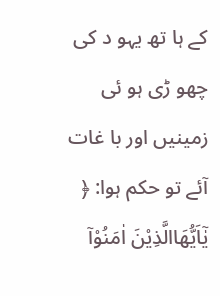کے ہا تھ یہو د کی چھو ڑی ہو ئی زمینیں اور با غات آئے تو حکم ہوا: ﴿ یٰٓاَیُّھَاالَّذِیْنَ اٰمَنُوْآ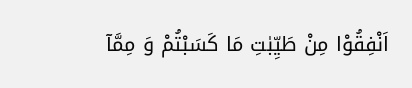اَنْفِقُوْا مِنْ طَیِّبٰتِ مَا کَسَبْتُمْ وَ مِمَّآ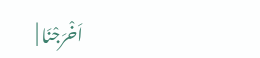اَخْرَجْنَا |